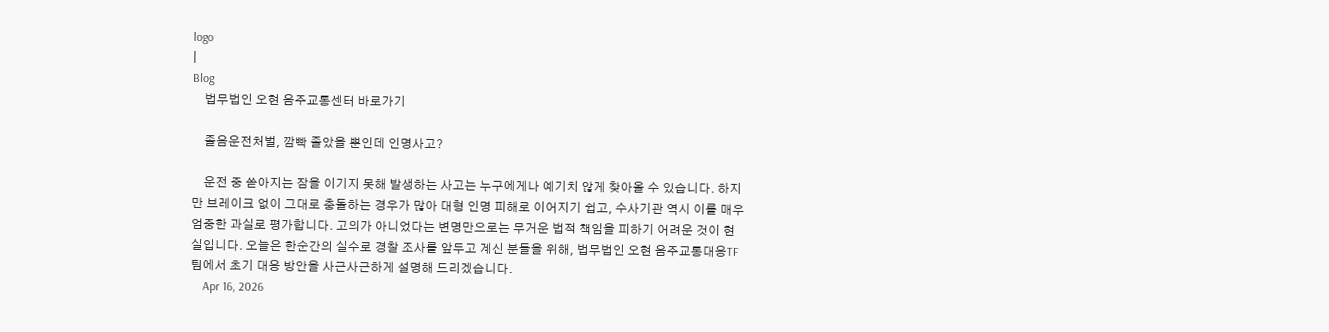logo
|
Blog
    법무법인 오현 음주교통센터 바로가기

    졸음운전처벌, 깜빡 졸았을 뿐인데 인명사고?

    운전 중 쏟아지는 잠을 이기지 못해 발생하는 사고는 누구에게나 예기치 않게 찾아올 수 있습니다. 하지만 브레이크 없이 그대로 충돌하는 경우가 많아 대형 인명 피해로 이어지기 쉽고, 수사기관 역시 이를 매우 엄중한 과실로 평가합니다. 고의가 아니었다는 변명만으로는 무거운 법적 책임을 피하기 어려운 것이 현실입니다. 오늘은 한순간의 실수로 경찰 조사를 앞두고 계신 분들을 위해, 법무법인 오현 음주교통대응TF팀에서 초기 대응 방안을 사근사근하게 설명해 드리겠습니다.
    Apr 16, 2026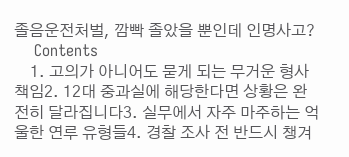졸음운전처벌, 깜빡 졸았을 뿐인데 인명사고?
    Contents
    1. 고의가 아니어도 묻게 되는 무거운 형사 책임2. 12대 중과실에 해당한다면 상황은 완전히 달라집니다3. 실무에서 자주 마주하는 억울한 연루 유형들4. 경찰 조사 전 반드시 챙겨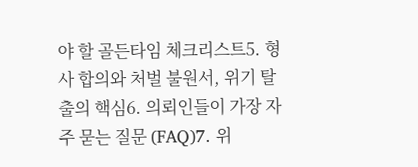야 할 골든타임 체크리스트5. 형사 합의와 처벌 불원서, 위기 탈출의 핵심6. 의뢰인들이 가장 자주 묻는 질문 (FAQ)7. 위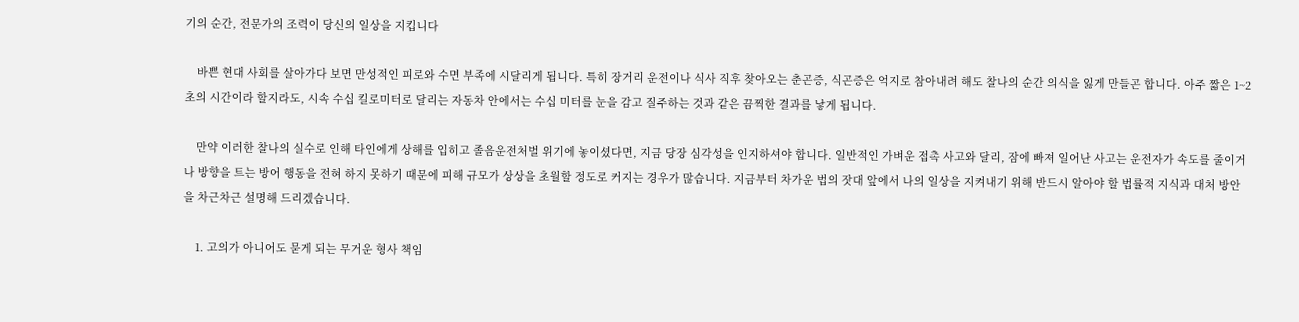기의 순간, 전문가의 조력이 당신의 일상을 지킵니다

    바쁜 현대 사회를 살아가다 보면 만성적인 피로와 수면 부족에 시달리게 됩니다. 특히 장거리 운전이나 식사 직후 찾아오는 춘곤증, 식곤증은 억지로 참아내려 해도 찰나의 순간 의식을 잃게 만들곤 합니다. 아주 짧은 1~2초의 시간이라 할지라도, 시속 수십 킬로미터로 달리는 자동차 안에서는 수십 미터를 눈을 감고 질주하는 것과 같은 끔찍한 결과를 낳게 됩니다.

    만약 이러한 찰나의 실수로 인해 타인에게 상해를 입히고 졸음운전처벌 위기에 놓이셨다면, 지금 당장 심각성을 인지하셔야 합니다. 일반적인 가벼운 접촉 사고와 달리, 잠에 빠져 일어난 사고는 운전자가 속도를 줄이거나 방향을 트는 방어 행동을 전혀 하지 못하기 때문에 피해 규모가 상상을 초월할 정도로 커지는 경우가 많습니다. 지금부터 차가운 법의 잣대 앞에서 나의 일상을 지켜내기 위해 반드시 알아야 할 법률적 지식과 대처 방안을 차근차근 설명해 드리겠습니다.

    1. 고의가 아니어도 묻게 되는 무거운 형사 책임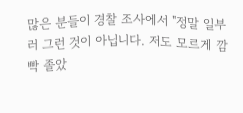많은 분들이 경찰 조사에서 "정말 일부러 그런 것이 아닙니다. 저도 모르게 깜빡 졸았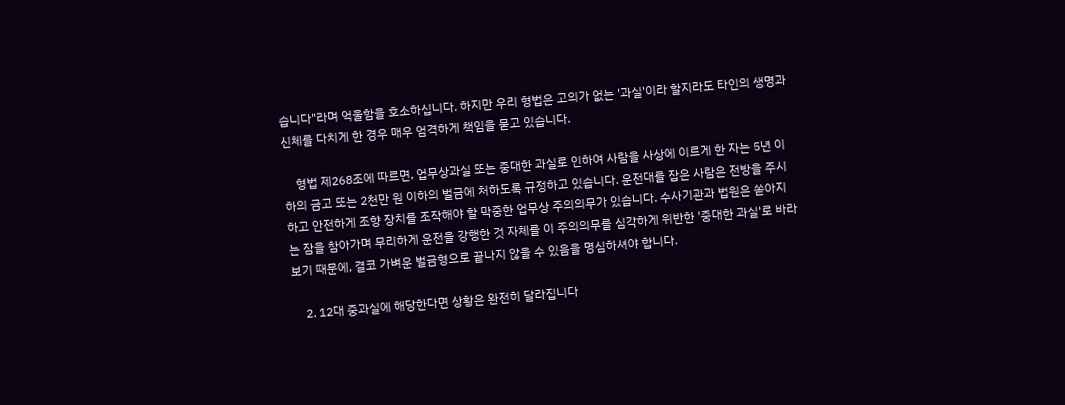습니다"라며 억울함을 호소하십니다. 하지만 우리 형법은 고의가 없는 '과실'이라 할지라도 타인의 생명과 신체를 다치게 한 경우 매우 엄격하게 책임을 묻고 있습니다.

    형법 제268조에 따르면, 업무상과실 또는 중대한 과실로 인하여 사람을 사상에 이르게 한 자는 5년 이하의 금고 또는 2천만 원 이하의 벌금에 처하도록 규정하고 있습니다. 운전대를 잡은 사람은 전방을 주시하고 안전하게 조향 장치를 조작해야 할 막중한 업무상 주의의무가 있습니다. 수사기관과 법원은 쏟아지는 잠을 참아가며 무리하게 운전을 강행한 것 자체를 이 주의의무를 심각하게 위반한 '중대한 과실'로 바라보기 때문에, 결코 가벼운 벌금형으로 끝나지 않을 수 있음을 명심하셔야 합니다.

    2. 12대 중과실에 해당한다면 상황은 완전히 달라집니다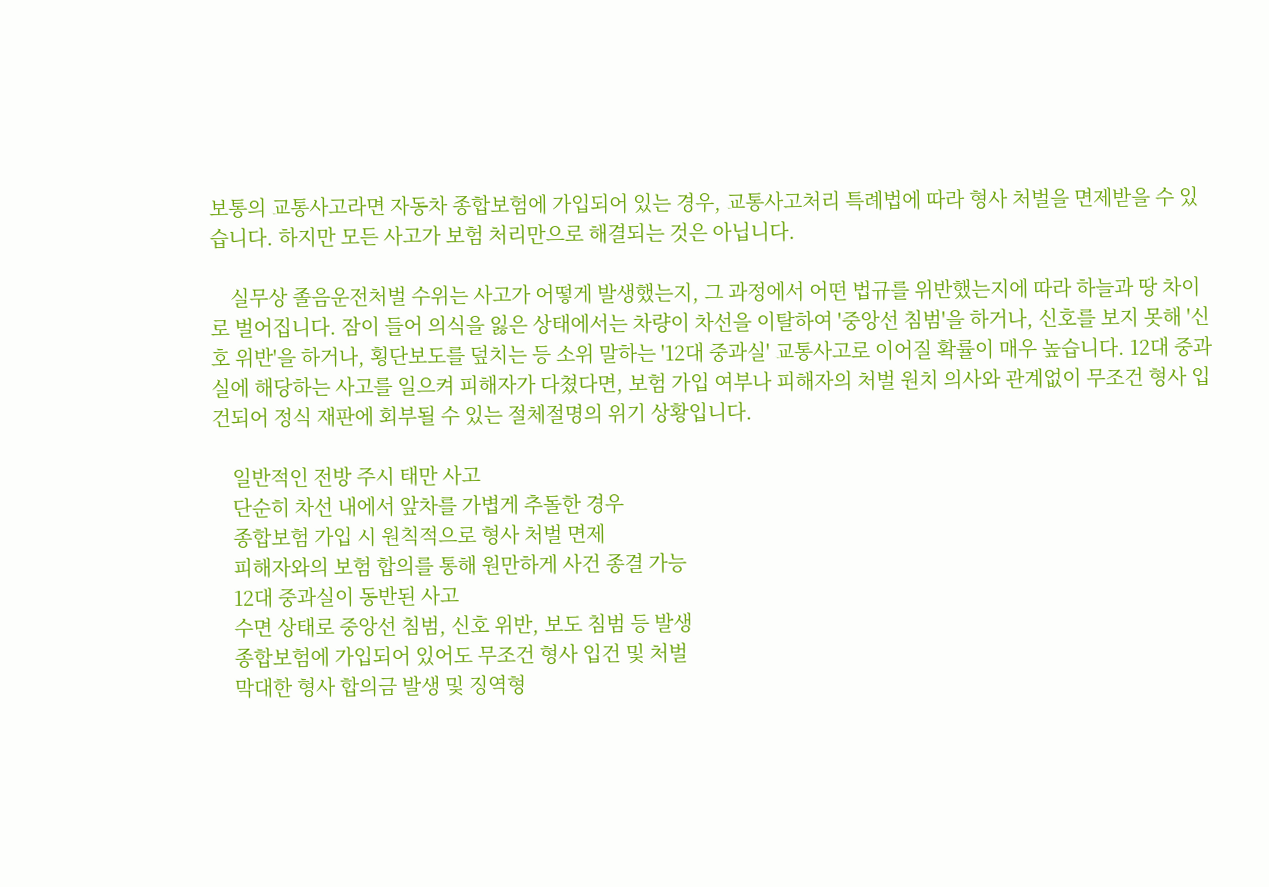보통의 교통사고라면 자동차 종합보험에 가입되어 있는 경우, 교통사고처리 특례법에 따라 형사 처벌을 면제받을 수 있습니다. 하지만 모든 사고가 보험 처리만으로 해결되는 것은 아닙니다.

    실무상 졸음운전처벌 수위는 사고가 어떻게 발생했는지, 그 과정에서 어떤 법규를 위반했는지에 따라 하늘과 땅 차이로 벌어집니다. 잠이 들어 의식을 잃은 상태에서는 차량이 차선을 이탈하여 '중앙선 침범'을 하거나, 신호를 보지 못해 '신호 위반'을 하거나, 횡단보도를 덮치는 등 소위 말하는 '12대 중과실' 교통사고로 이어질 확률이 매우 높습니다. 12대 중과실에 해당하는 사고를 일으켜 피해자가 다쳤다면, 보험 가입 여부나 피해자의 처벌 원치 의사와 관계없이 무조건 형사 입건되어 정식 재판에 회부될 수 있는 절체절명의 위기 상황입니다.

    일반적인 전방 주시 태만 사고
    단순히 차선 내에서 앞차를 가볍게 추돌한 경우
    종합보험 가입 시 원칙적으로 형사 처벌 면제
    피해자와의 보험 합의를 통해 원만하게 사건 종결 가능
    12대 중과실이 동반된 사고
    수면 상태로 중앙선 침범, 신호 위반, 보도 침범 등 발생
    종합보험에 가입되어 있어도 무조건 형사 입건 및 처벌
    막대한 형사 합의금 발생 및 징역형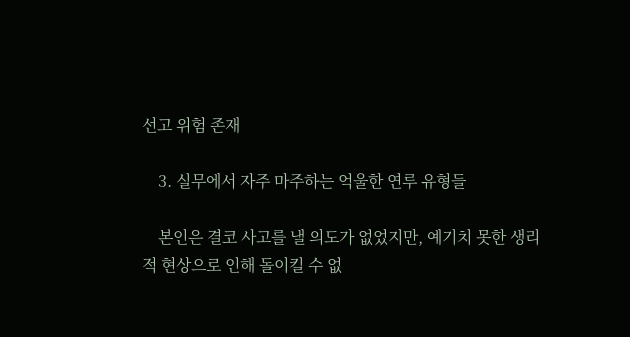선고 위험 존재

    3. 실무에서 자주 마주하는 억울한 연루 유형들

    본인은 결코 사고를 낼 의도가 없었지만, 예기치 못한 생리적 현상으로 인해 돌이킬 수 없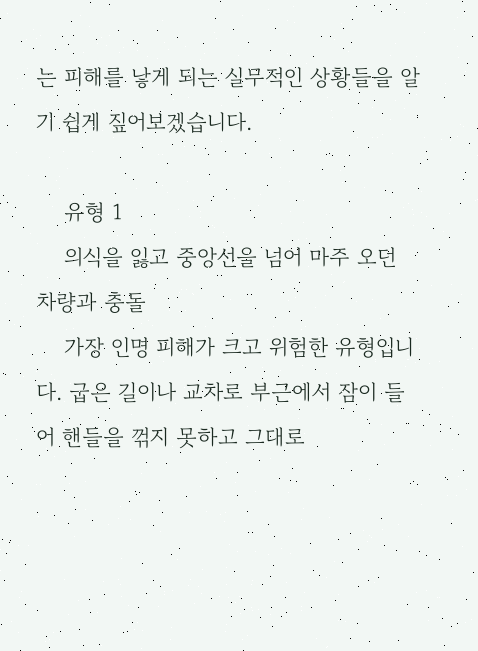는 피해를 낳게 되는 실무적인 상황들을 알기 쉽게 짚어보겠습니다.

    유형 1
    의식을 잃고 중앙선을 넘어 마주 오던 차량과 충돌
    가장 인명 피해가 크고 위험한 유형입니다. 굽은 길이나 교차로 부근에서 잠이 들어 핸들을 꺾지 못하고 그대로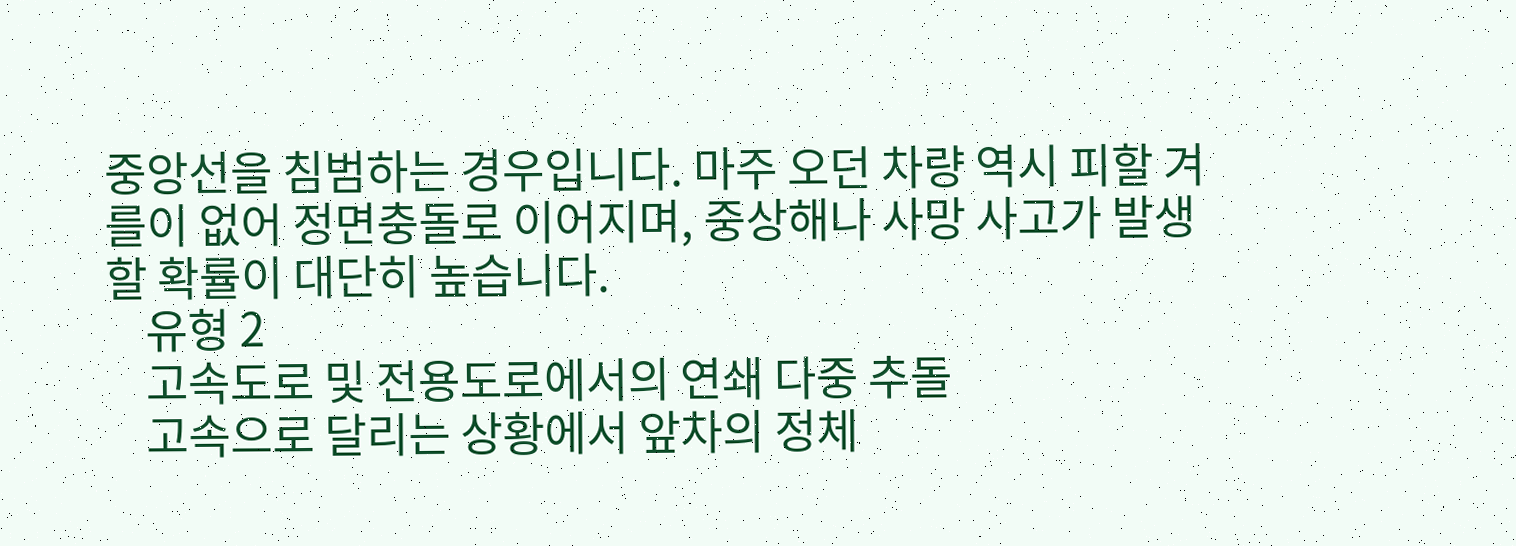중앙선을 침범하는 경우입니다. 마주 오던 차량 역시 피할 겨를이 없어 정면충돌로 이어지며, 중상해나 사망 사고가 발생할 확률이 대단히 높습니다.
    유형 2
    고속도로 및 전용도로에서의 연쇄 다중 추돌
    고속으로 달리는 상황에서 앞차의 정체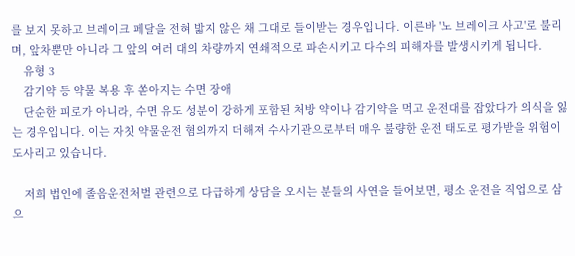를 보지 못하고 브레이크 페달을 전혀 밟지 않은 채 그대로 들이받는 경우입니다. 이른바 '노 브레이크 사고'로 불리며, 앞차뿐만 아니라 그 앞의 여러 대의 차량까지 연쇄적으로 파손시키고 다수의 피해자를 발생시키게 됩니다.
    유형 3
    감기약 등 약물 복용 후 쏟아지는 수면 장애
    단순한 피로가 아니라, 수면 유도 성분이 강하게 포함된 처방 약이나 감기약을 먹고 운전대를 잡았다가 의식을 잃는 경우입니다. 이는 자칫 약물운전 혐의까지 더해져 수사기관으로부터 매우 불량한 운전 태도로 평가받을 위험이 도사리고 있습니다.

    저희 법인에 졸음운전처벌 관련으로 다급하게 상담을 오시는 분들의 사연을 들어보면, 평소 운전을 직업으로 삼으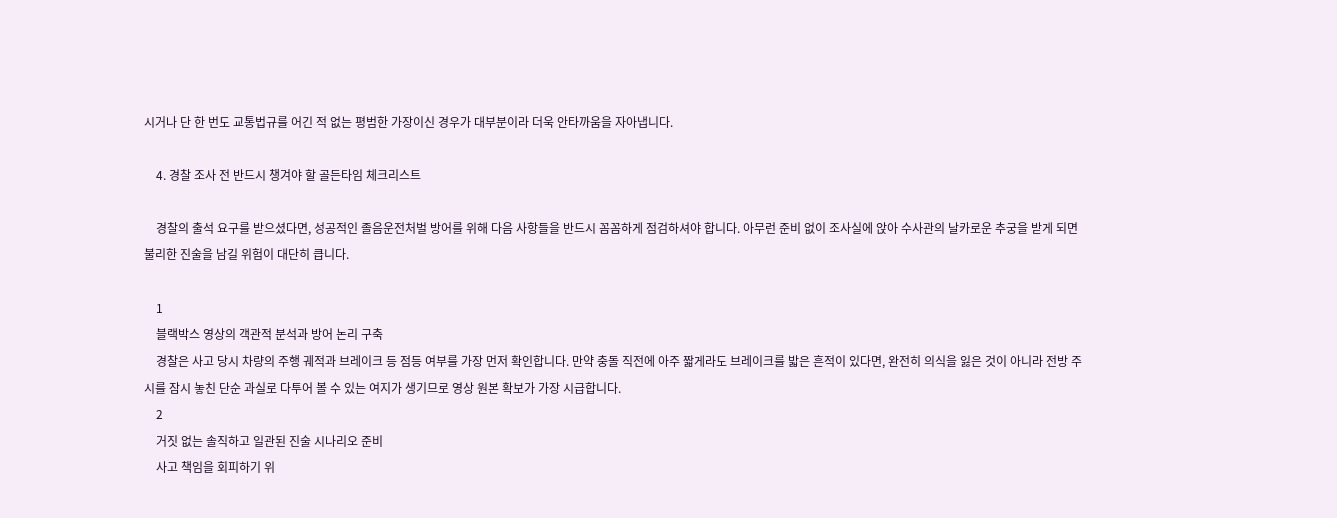시거나 단 한 번도 교통법규를 어긴 적 없는 평범한 가장이신 경우가 대부분이라 더욱 안타까움을 자아냅니다.

    4. 경찰 조사 전 반드시 챙겨야 할 골든타임 체크리스트

    경찰의 출석 요구를 받으셨다면, 성공적인 졸음운전처벌 방어를 위해 다음 사항들을 반드시 꼼꼼하게 점검하셔야 합니다. 아무런 준비 없이 조사실에 앉아 수사관의 날카로운 추궁을 받게 되면 불리한 진술을 남길 위험이 대단히 큽니다.

    1
    블랙박스 영상의 객관적 분석과 방어 논리 구축
    경찰은 사고 당시 차량의 주행 궤적과 브레이크 등 점등 여부를 가장 먼저 확인합니다. 만약 충돌 직전에 아주 짧게라도 브레이크를 밟은 흔적이 있다면, 완전히 의식을 잃은 것이 아니라 전방 주시를 잠시 놓친 단순 과실로 다투어 볼 수 있는 여지가 생기므로 영상 원본 확보가 가장 시급합니다.
    2
    거짓 없는 솔직하고 일관된 진술 시나리오 준비
    사고 책임을 회피하기 위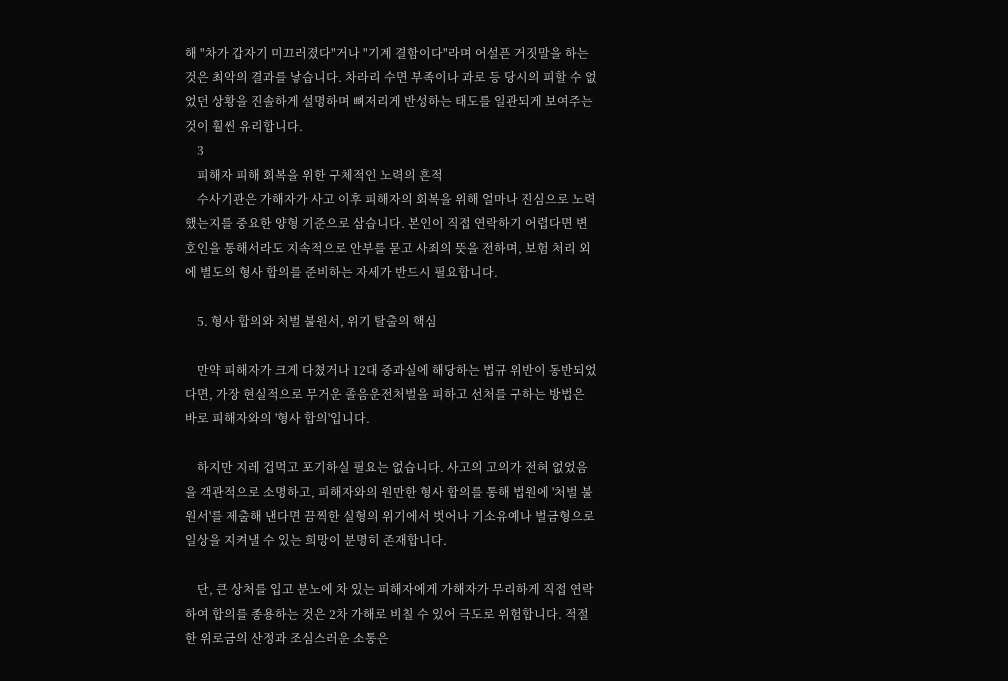해 "차가 갑자기 미끄러졌다"거나 "기계 결함이다"라며 어설픈 거짓말을 하는 것은 최악의 결과를 낳습니다. 차라리 수면 부족이나 과로 등 당시의 피할 수 없었던 상황을 진솔하게 설명하며 뼈저리게 반성하는 태도를 일관되게 보여주는 것이 훨씬 유리합니다.
    3
    피해자 피해 회복을 위한 구체적인 노력의 흔적
    수사기관은 가해자가 사고 이후 피해자의 회복을 위해 얼마나 진심으로 노력했는지를 중요한 양형 기준으로 삼습니다. 본인이 직접 연락하기 어렵다면 변호인을 통해서라도 지속적으로 안부를 묻고 사죄의 뜻을 전하며, 보험 처리 외에 별도의 형사 합의를 준비하는 자세가 반드시 필요합니다.

    5. 형사 합의와 처벌 불원서, 위기 탈출의 핵심

    만약 피해자가 크게 다쳤거나 12대 중과실에 해당하는 법규 위반이 동반되었다면, 가장 현실적으로 무거운 졸음운전처벌을 피하고 선처를 구하는 방법은 바로 피해자와의 '형사 합의'입니다.

    하지만 지레 겁먹고 포기하실 필요는 없습니다. 사고의 고의가 전혀 없었음을 객관적으로 소명하고, 피해자와의 원만한 형사 합의를 통해 법원에 '처벌 불원서'를 제출해 낸다면 끔찍한 실형의 위기에서 벗어나 기소유예나 벌금형으로 일상을 지켜낼 수 있는 희망이 분명히 존재합니다.

    단, 큰 상처를 입고 분노에 차 있는 피해자에게 가해자가 무리하게 직접 연락하여 합의를 종용하는 것은 2차 가해로 비칠 수 있어 극도로 위험합니다. 적절한 위로금의 산정과 조심스러운 소통은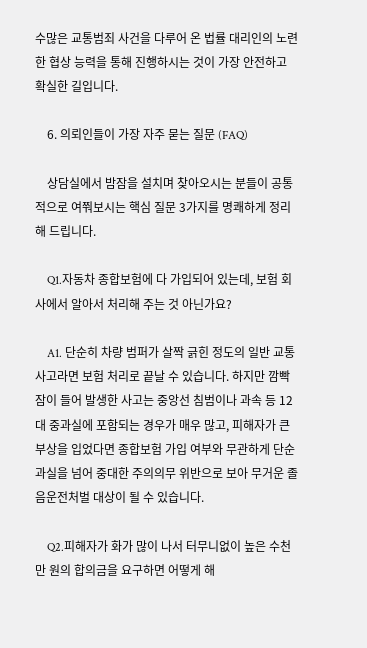수많은 교통범죄 사건을 다루어 온 법률 대리인의 노련한 협상 능력을 통해 진행하시는 것이 가장 안전하고 확실한 길입니다.

    6. 의뢰인들이 가장 자주 묻는 질문 (FAQ)

    상담실에서 밤잠을 설치며 찾아오시는 분들이 공통적으로 여쭤보시는 핵심 질문 3가지를 명쾌하게 정리해 드립니다.

    Q1.자동차 종합보험에 다 가입되어 있는데, 보험 회사에서 알아서 처리해 주는 것 아닌가요?

    A1. 단순히 차량 범퍼가 살짝 긁힌 정도의 일반 교통사고라면 보험 처리로 끝날 수 있습니다. 하지만 깜빡 잠이 들어 발생한 사고는 중앙선 침범이나 과속 등 12대 중과실에 포함되는 경우가 매우 많고, 피해자가 큰 부상을 입었다면 종합보험 가입 여부와 무관하게 단순 과실을 넘어 중대한 주의의무 위반으로 보아 무거운 졸음운전처벌 대상이 될 수 있습니다.

    Q2.피해자가 화가 많이 나서 터무니없이 높은 수천만 원의 합의금을 요구하면 어떻게 해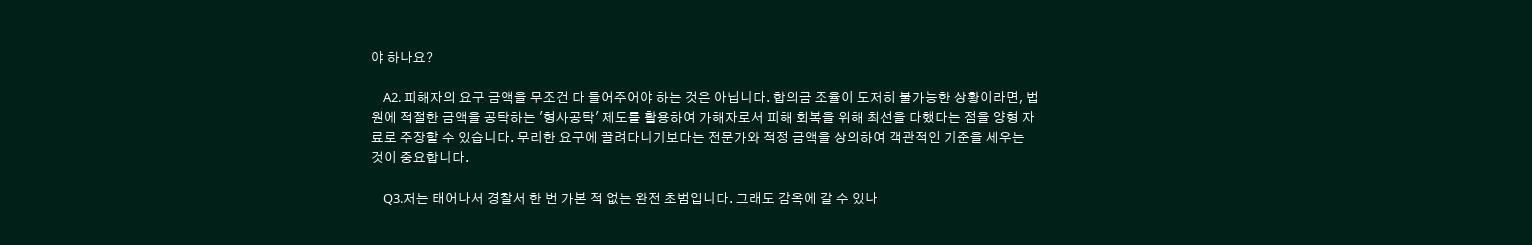야 하나요?

    A2. 피해자의 요구 금액을 무조건 다 들어주어야 하는 것은 아닙니다. 합의금 조율이 도저히 불가능한 상황이라면, 법원에 적절한 금액을 공탁하는 '형사공탁' 제도를 활용하여 가해자로서 피해 회복을 위해 최선을 다했다는 점을 양형 자료로 주장할 수 있습니다. 무리한 요구에 끌려다니기보다는 전문가와 적정 금액을 상의하여 객관적인 기준을 세우는 것이 중요합니다.

    Q3.저는 태어나서 경찰서 한 번 가본 적 없는 완전 초범입니다. 그래도 감옥에 갈 수 있나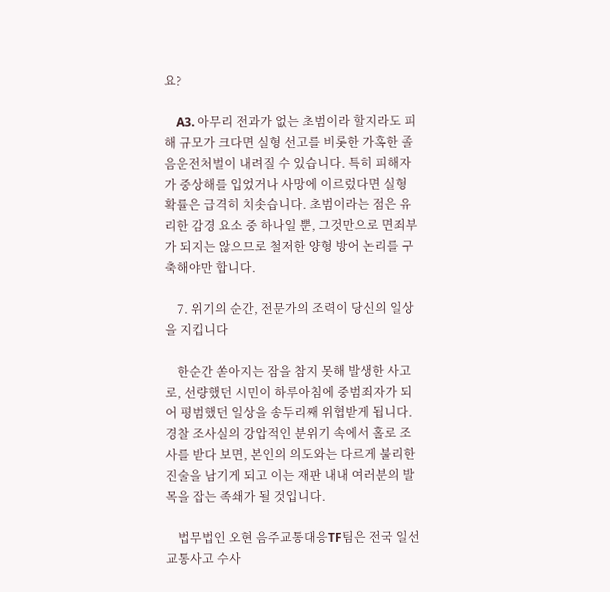요?

    A3. 아무리 전과가 없는 초범이라 할지라도 피해 규모가 크다면 실형 선고를 비롯한 가혹한 졸음운전처벌이 내려질 수 있습니다. 특히 피해자가 중상해를 입었거나 사망에 이르렀다면 실형 확률은 급격히 치솟습니다. 초범이라는 점은 유리한 감경 요소 중 하나일 뿐, 그것만으로 면죄부가 되지는 않으므로 철저한 양형 방어 논리를 구축해야만 합니다.

    7. 위기의 순간, 전문가의 조력이 당신의 일상을 지킵니다

    한순간 쏟아지는 잠을 참지 못해 발생한 사고로, 선량했던 시민이 하루아침에 중범죄자가 되어 평범했던 일상을 송두리째 위협받게 됩니다. 경찰 조사실의 강압적인 분위기 속에서 홀로 조사를 받다 보면, 본인의 의도와는 다르게 불리한 진술을 남기게 되고 이는 재판 내내 여러분의 발목을 잡는 족쇄가 될 것입니다.

    법무법인 오현 음주교통대응TF팀은 전국 일선 교통사고 수사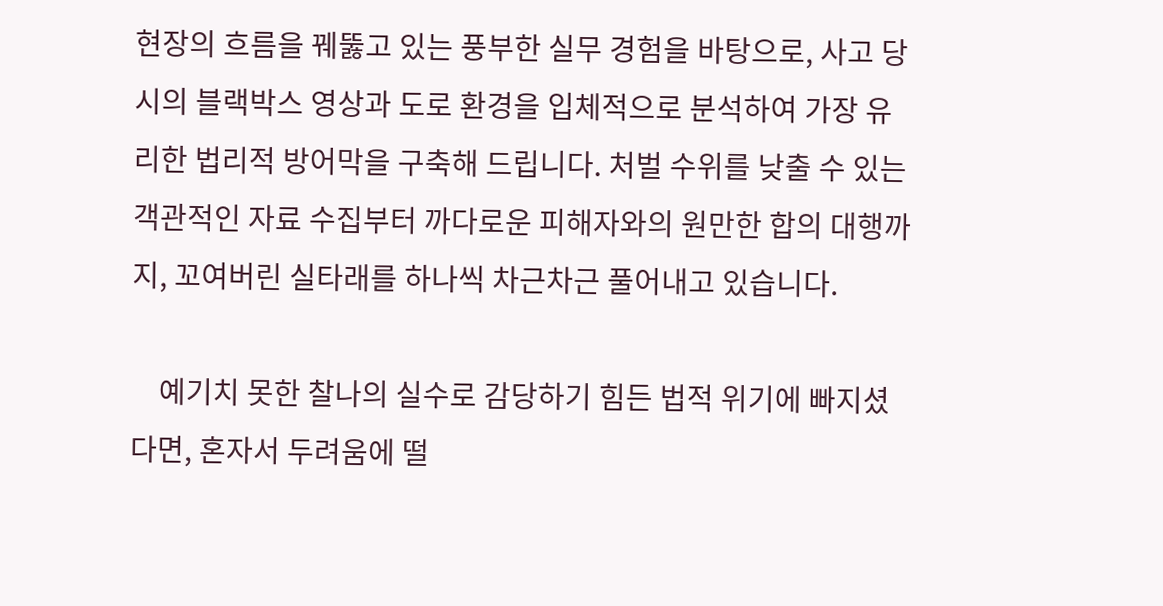현장의 흐름을 꿰뚫고 있는 풍부한 실무 경험을 바탕으로, 사고 당시의 블랙박스 영상과 도로 환경을 입체적으로 분석하여 가장 유리한 법리적 방어막을 구축해 드립니다. 처벌 수위를 낮출 수 있는 객관적인 자료 수집부터 까다로운 피해자와의 원만한 합의 대행까지, 꼬여버린 실타래를 하나씩 차근차근 풀어내고 있습니다.

    예기치 못한 찰나의 실수로 감당하기 힘든 법적 위기에 빠지셨다면, 혼자서 두려움에 떨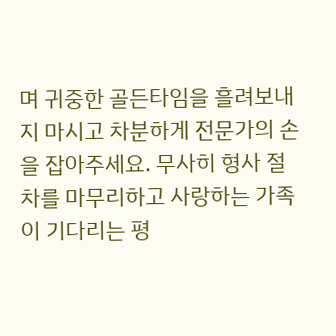며 귀중한 골든타임을 흘려보내지 마시고 차분하게 전문가의 손을 잡아주세요. 무사히 형사 절차를 마무리하고 사랑하는 가족이 기다리는 평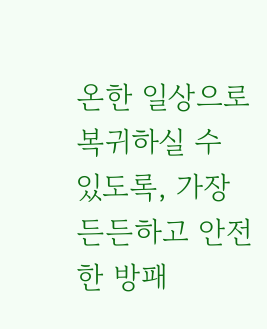온한 일상으로 복귀하실 수 있도록, 가장 든든하고 안전한 방패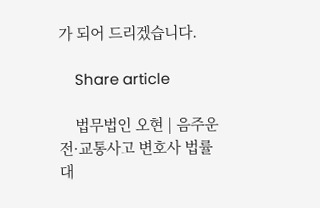가 되어 드리겠습니다.

    Share article

    법무법인 오현 | 음주운전·교통사고 변호사 법률 대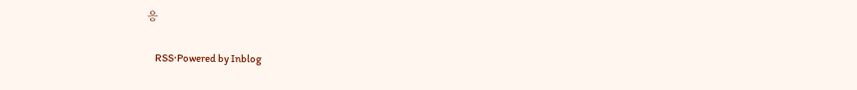응

    RSS·Powered by Inblog